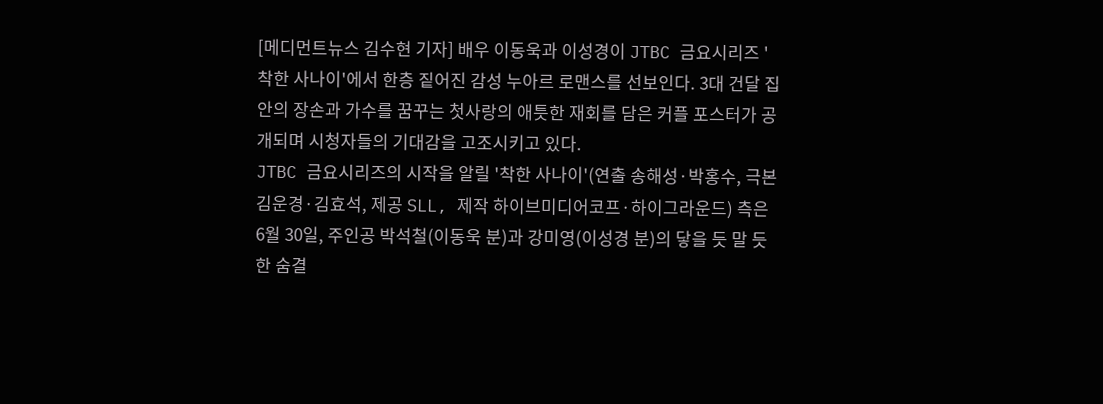[메디먼트뉴스 김수현 기자] 배우 이동욱과 이성경이 JTBC 금요시리즈 '착한 사나이'에서 한층 짙어진 감성 누아르 로맨스를 선보인다. 3대 건달 집안의 장손과 가수를 꿈꾸는 첫사랑의 애틋한 재회를 담은 커플 포스터가 공개되며 시청자들의 기대감을 고조시키고 있다.
JTBC 금요시리즈의 시작을 알릴 '착한 사나이'(연출 송해성·박홍수, 극본 김운경·김효석, 제공 SLL, 제작 하이브미디어코프·하이그라운드) 측은 6월 30일, 주인공 박석철(이동욱 분)과 강미영(이성경 분)의 닿을 듯 말 듯한 숨결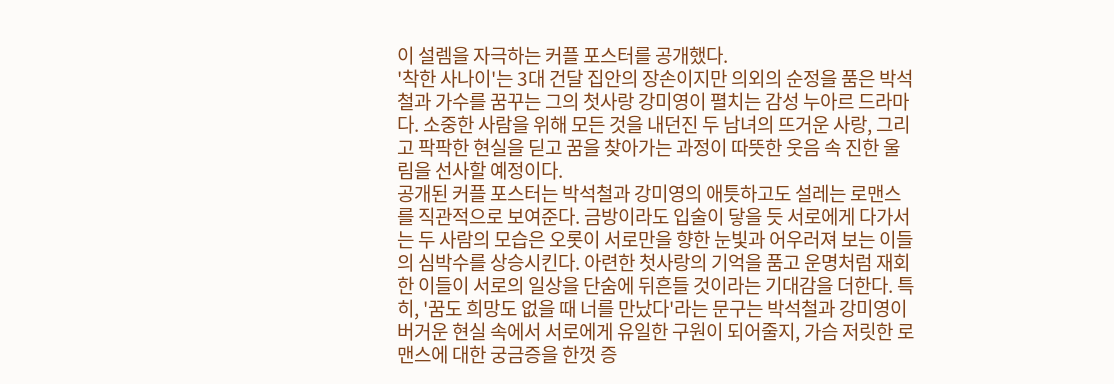이 설렘을 자극하는 커플 포스터를 공개했다.
'착한 사나이'는 3대 건달 집안의 장손이지만 의외의 순정을 품은 박석철과 가수를 꿈꾸는 그의 첫사랑 강미영이 펼치는 감성 누아르 드라마다. 소중한 사람을 위해 모든 것을 내던진 두 남녀의 뜨거운 사랑, 그리고 팍팍한 현실을 딛고 꿈을 찾아가는 과정이 따뜻한 웃음 속 진한 울림을 선사할 예정이다.
공개된 커플 포스터는 박석철과 강미영의 애틋하고도 설레는 로맨스를 직관적으로 보여준다. 금방이라도 입술이 닿을 듯 서로에게 다가서는 두 사람의 모습은 오롯이 서로만을 향한 눈빛과 어우러져 보는 이들의 심박수를 상승시킨다. 아련한 첫사랑의 기억을 품고 운명처럼 재회한 이들이 서로의 일상을 단숨에 뒤흔들 것이라는 기대감을 더한다. 특히, '꿈도 희망도 없을 때 너를 만났다'라는 문구는 박석철과 강미영이 버거운 현실 속에서 서로에게 유일한 구원이 되어줄지, 가슴 저릿한 로맨스에 대한 궁금증을 한껏 증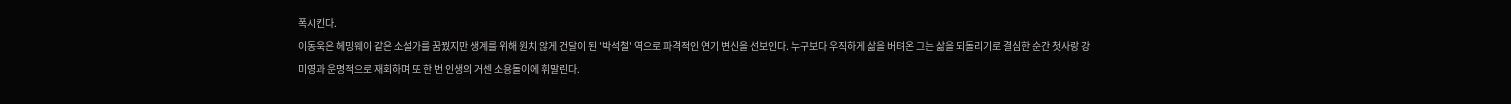폭시킨다.
이동욱은 헤밍웨이 같은 소설가를 꿈꿨지만 생계를 위해 원치 않게 건달이 된 '박석철' 역으로 파격적인 연기 변신을 선보인다. 누구보다 우직하게 삶을 버텨온 그는 삶을 되돌리기로 결심한 순간 첫사랑 강미영과 운명적으로 재회하며 또 한 번 인생의 거센 소용돌이에 휘말린다.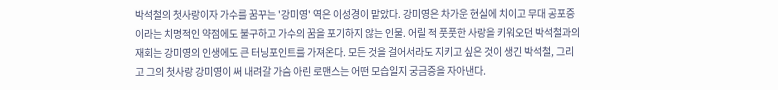박석철의 첫사랑이자 가수를 꿈꾸는 '강미영' 역은 이성경이 맡았다. 강미영은 차가운 현실에 치이고 무대 공포증이라는 치명적인 약점에도 불구하고 가수의 꿈을 포기하지 않는 인물. 어릴 적 풋풋한 사랑을 키워오던 박석철과의 재회는 강미영의 인생에도 큰 터닝포인트를 가져온다. 모든 것을 걸어서라도 지키고 싶은 것이 생긴 박석철, 그리고 그의 첫사랑 강미영이 써 내려갈 가슴 아린 로맨스는 어떤 모습일지 궁금증을 자아낸다.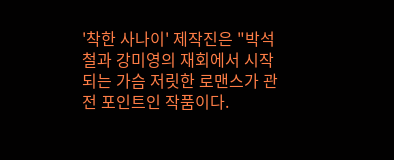'착한 사나이' 제작진은 "박석철과 강미영의 재회에서 시작되는 가슴 저릿한 로맨스가 관전 포인트인 작품이다.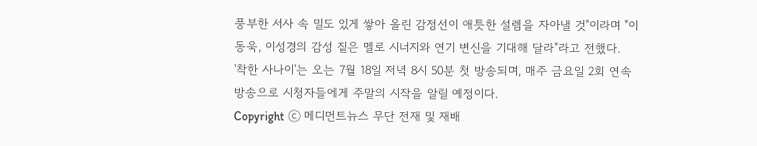풍부한 서사 속 밀도 있게 쌓아 올린 감정선이 애틋한 설렘을 자아낼 것"이라며 "이동욱, 이성경의 감성 짙은 멜로 시너지와 연기 변신을 기대해 달라"라고 전했다.
'착한 사나이'는 오는 7월 18일 저녁 8시 50분 첫 방송되며, 매주 금요일 2회 연속 방송으로 시청자들에게 주말의 시작을 알릴 예정이다.
Copyright ⓒ 메디먼트뉴스 무단 전재 및 재배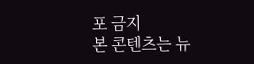포 금지
본 콘텐츠는 뉴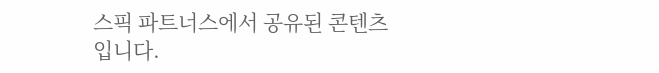스픽 파트너스에서 공유된 콘텐츠입니다.